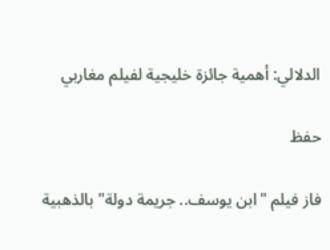الدلالي: أهمية جائزة خليجية لفيلم مغاربي

حفظ

فاز فيلم "ابن يوسف.. جريمة دولة" بالذهبية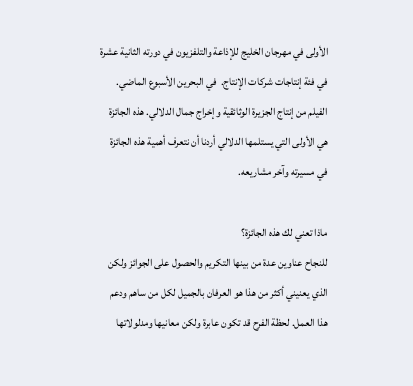الأولى في مهرجان الخليج للإذاعة والتلفزيون في دورته الثانية عشرة في فئة إنتاجات شركات الإنتاج.  في البحرين الأسبوع الماضي. الفيلم من إنتاج الجزيرة الوثائقية وإخراج جمال الدلالي. هذه الجائزة هي الأولى التي يستلمها الدلالي أردنا أن نتعرف أهمية هذه الجائزة في مسيرته وآخر مشاريعه.

ماذا تعني لك هذه الجائزة؟
للنجاح عناوين عدة من بينها التكريم والحصول على الجوائز ولكن الذي يعنيني أكثر من هذا هو العرفان بالجميل لكل من ساهم ودعم هذا العمل. لحظة الفرح قد تكون عابرة ولكن معانيها ومدلولاتها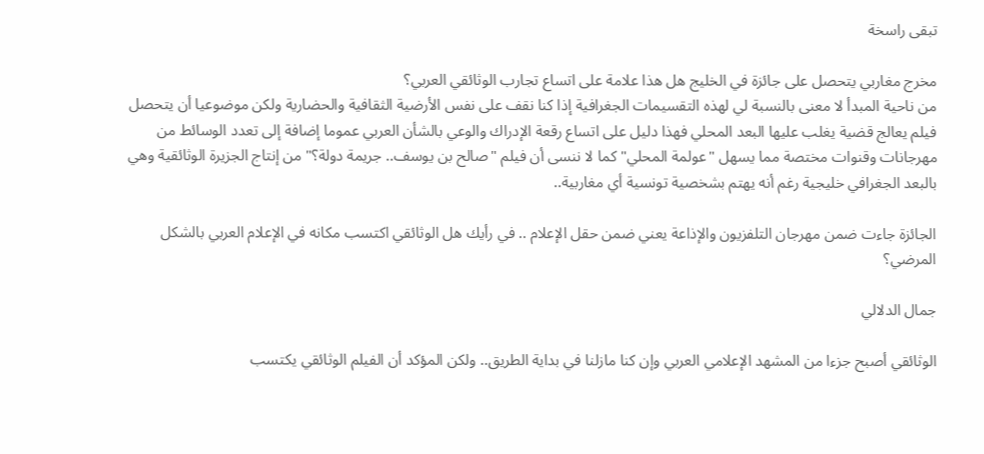تبقى راسخة

مخرج مغاربي يتحصل على جائزة في الخليج هل هذا علامة على اتساع تجارب الوثائقي العربي؟
من ناحية المبدأ لا معنى بالنسبة لي لهذه التقسيمات الجغرافية إذا كنا نقف على نفس الأرضية الثقافية والحضارية ولكن موضوعيا أن يتحصل فيلم يعالج قضية يغلب عليها البعد المحلي فهذا دليل على اتساع رقعة الإدراك والوعي بالشأن العربي عموما إضافة إلى تعدد الوسائط من مهرجانات وقنوات مختصة مما يسهل "عولمة المحلي" كما لا ننسى أن فيلم "صالح بن يوسف.. جريمة دولة؟" من إنتاج الجزيرة الوثائقية وهي بالبعد الجغرافي خليجية رغم أنه يهتم بشخصية تونسية أي مغاربية..

الجائزة جاءت ضمن مهرجان التلفزيون والإذاعة يعني ضمن حقل الإعلام .. في رأيك هل الوثائقي اكتسب مكانه في الإعلام العربي بالشكل المرضي؟

جمال الدلالي

الوثائقي أصبح جزءا من المشهد الإعلامي العربي وإن كنا مازلنا في بداية الطريق.. ولكن المؤكد أن الفيلم الوثائقي يكتسب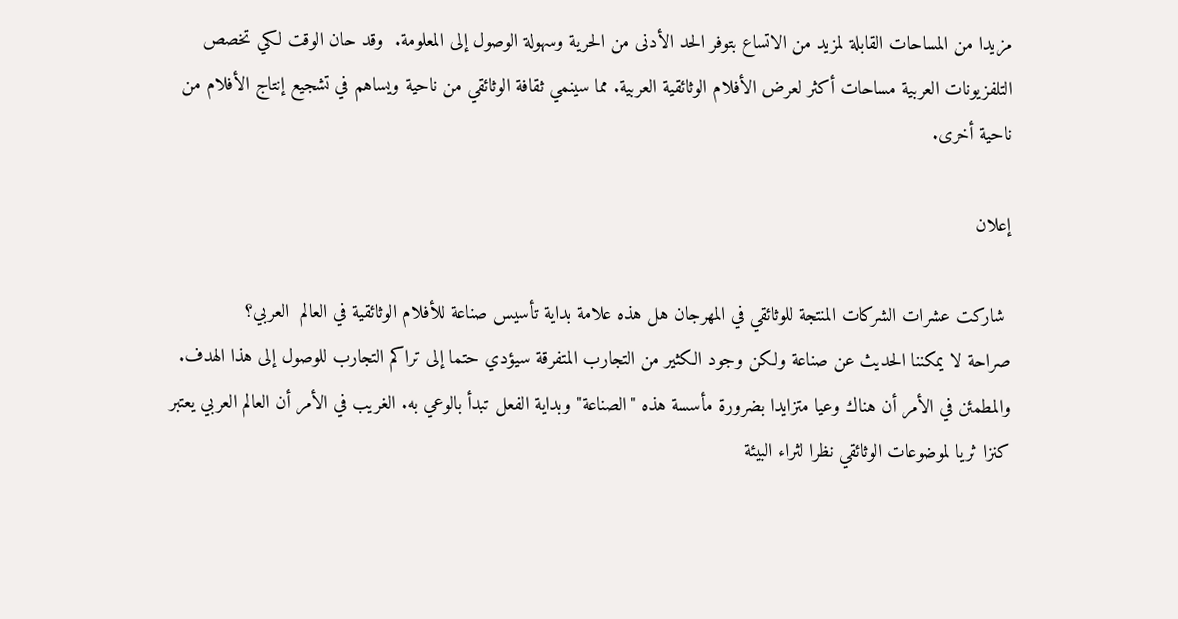مزيدا من المساحات القابلة لمزيد من الاتساع بتوفر الحد الأدنى من الحرية وسهولة الوصول إلى المعلومة.  وقد حان الوقت لكي تخصص التلفزيونات العربية مساحات أكثر لعرض الأفلام الوثائقية العربية. مما سينمي ثقافة الوثائقي من ناحية ويساهم في تشجيع إنتاج الأفلام من ناحية أخرى.

إعلان

 شاركت عشرات الشركات المنتجة للوثائقي في المهرجان هل هذه علامة بداية تأسيس صناعة للأفلام الوثائقية في العالم  العربي؟
صراحة لا يمكننا الحديث عن صناعة ولكن وجود الكثير من التجارب المتفرقة سيؤدي حتما إلى تراكم التجارب للوصول إلى هذا الهدف. والمطمئن في الأمر أن هناك وعيا متزايدا بضرورة مأسسة هذه "الصناعة" وبداية الفعل تبدأ بالوعي به. الغريب في الأمر أن العالم العربي يعتبر كنزا ثريا لموضوعات الوثائقي نظرا لثراء البيئة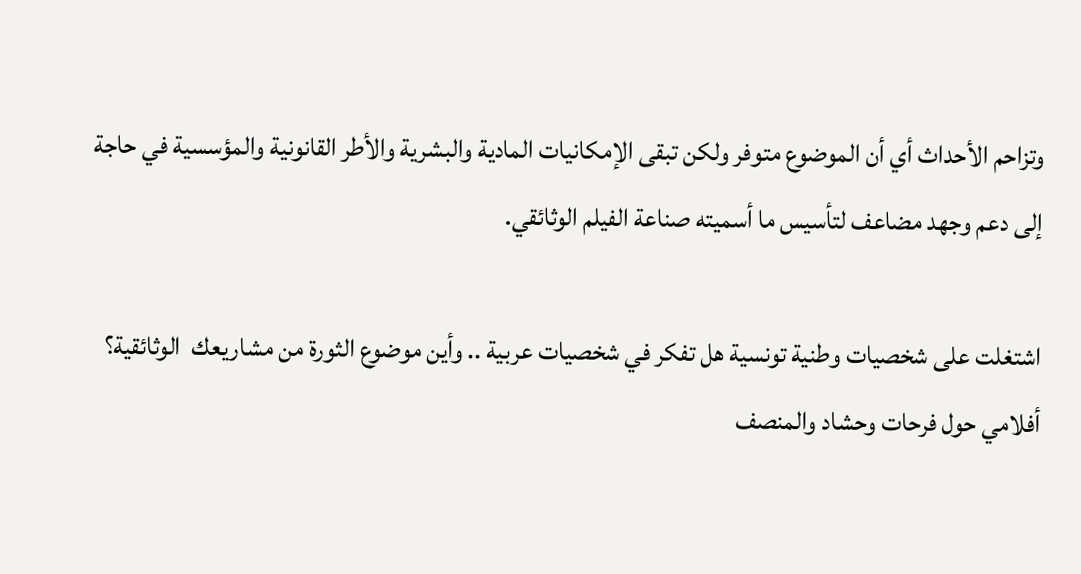وتزاحم الأحداث أي أن الموضوع متوفر ولكن تبقى الإمكانيات المادية والبشرية والأطر القانونية والمؤسسية في حاجة إلى دعم وجهد مضاعف لتأسيس ما أسميته صناعة الفيلم الوثائقي.

اشتغلت على شخصيات وطنية تونسية هل تفكر في شخصيات عربية .. وأين موضوع الثورة من مشاريعك  الوثائقية؟
أفلامي حول فرحات وحشاد والمنصف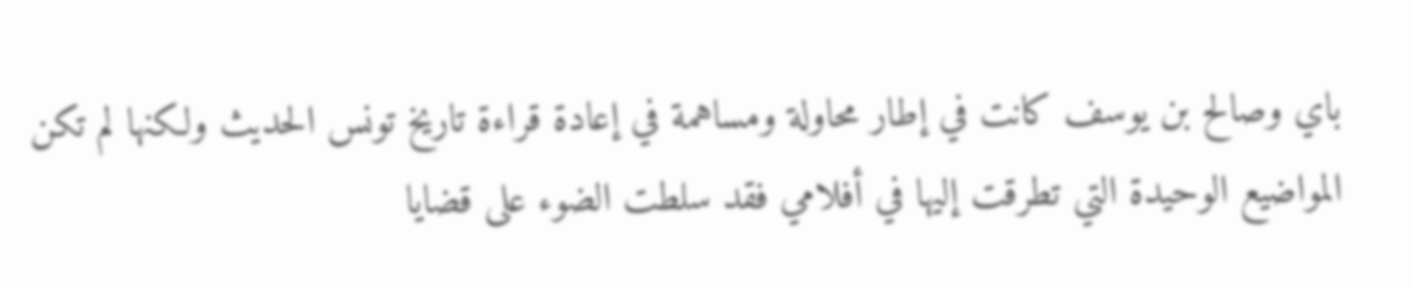باي وصالح بن يوسف كانت في إطار محاولة ومساهمة في إعادة قراءة تاريخ تونس الحديث ولكنها لم تكن المواضيع الوحيدة التي تطرقت إليها في أفلامي فقد سلطت الضوء على قضايا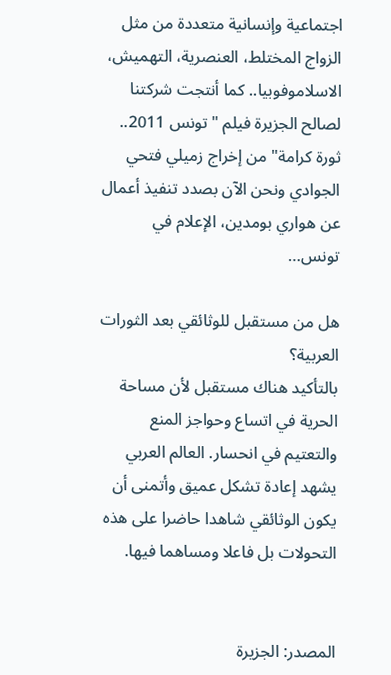اجتماعية وإنسانية متعددة من مثل الزواج المختلط، العنصرية، التهميش، الاسلاموفوبيا.. كما أنتجت شركتنا لصالح الجزيرة فيلم "تونس 2011.. ثورة كرامة" من إخراج زميلي فتحي الجوادي ونحن الآن بصدد تنفيذ أعمال عن هواري بومدين، الإعلام في تونس…

هل من مستقبل للوثائقي بعد الثورات العربية؟
بالتأكيد هناك مستقبل لأن مساحة الحرية في اتساع وحواجز المنع والتعتيم في انحسار. العالم العربي يشهد إعادة تشكل عميق وأتمنى أن يكون الوثائقي شاهدا حاضرا على هذه التحولات بل فاعلا ومساهما فيها.


المصدر: الجزيرة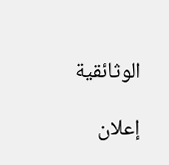الوثائقية

إعلان